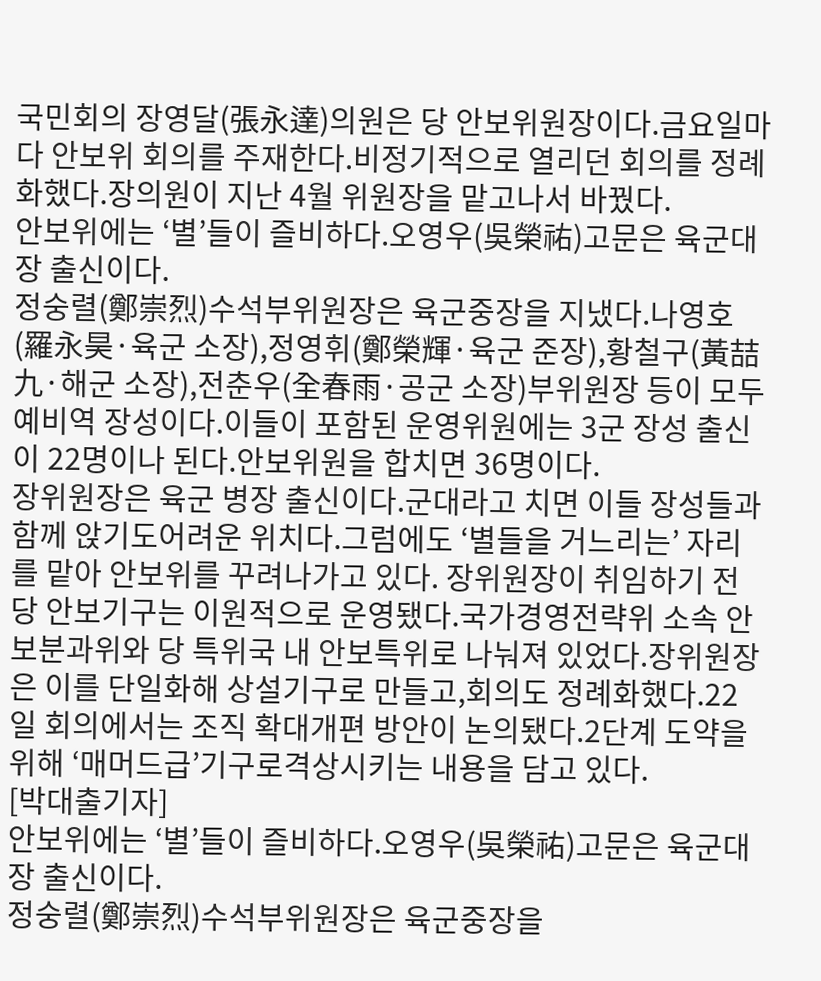국민회의 장영달(張永達)의원은 당 안보위원장이다.금요일마다 안보위 회의를 주재한다.비정기적으로 열리던 회의를 정례화했다.장의원이 지난 4월 위원장을 맡고나서 바꿨다.
안보위에는 ‘별’들이 즐비하다.오영우(吳榮祐)고문은 육군대장 출신이다.
정숭렬(鄭崇烈)수석부위원장은 육군중장을 지냈다.나영호(羅永昊·육군 소장),정영휘(鄭榮輝·육군 준장),황철구(黃喆九·해군 소장),전춘우(全春雨·공군 소장)부위원장 등이 모두 예비역 장성이다.이들이 포함된 운영위원에는 3군 장성 출신이 22명이나 된다.안보위원을 합치면 36명이다.
장위원장은 육군 병장 출신이다.군대라고 치면 이들 장성들과 함께 앉기도어려운 위치다.그럼에도 ‘별들을 거느리는’ 자리를 맡아 안보위를 꾸려나가고 있다. 장위원장이 취임하기 전 당 안보기구는 이원적으로 운영됐다.국가경영전략위 소속 안보분과위와 당 특위국 내 안보특위로 나눠져 있었다.장위원장은 이를 단일화해 상설기구로 만들고,회의도 정례화했다.22일 회의에서는 조직 확대개편 방안이 논의됐다.2단계 도약을 위해 ‘매머드급’기구로격상시키는 내용을 담고 있다.
[박대출기자]
안보위에는 ‘별’들이 즐비하다.오영우(吳榮祐)고문은 육군대장 출신이다.
정숭렬(鄭崇烈)수석부위원장은 육군중장을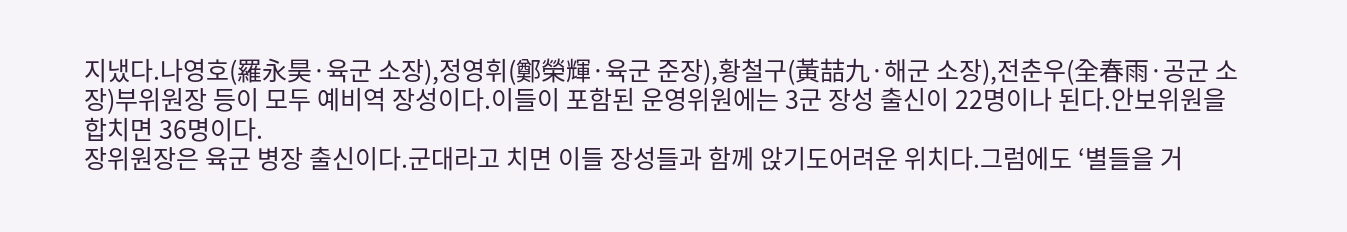지냈다.나영호(羅永昊·육군 소장),정영휘(鄭榮輝·육군 준장),황철구(黃喆九·해군 소장),전춘우(全春雨·공군 소장)부위원장 등이 모두 예비역 장성이다.이들이 포함된 운영위원에는 3군 장성 출신이 22명이나 된다.안보위원을 합치면 36명이다.
장위원장은 육군 병장 출신이다.군대라고 치면 이들 장성들과 함께 앉기도어려운 위치다.그럼에도 ‘별들을 거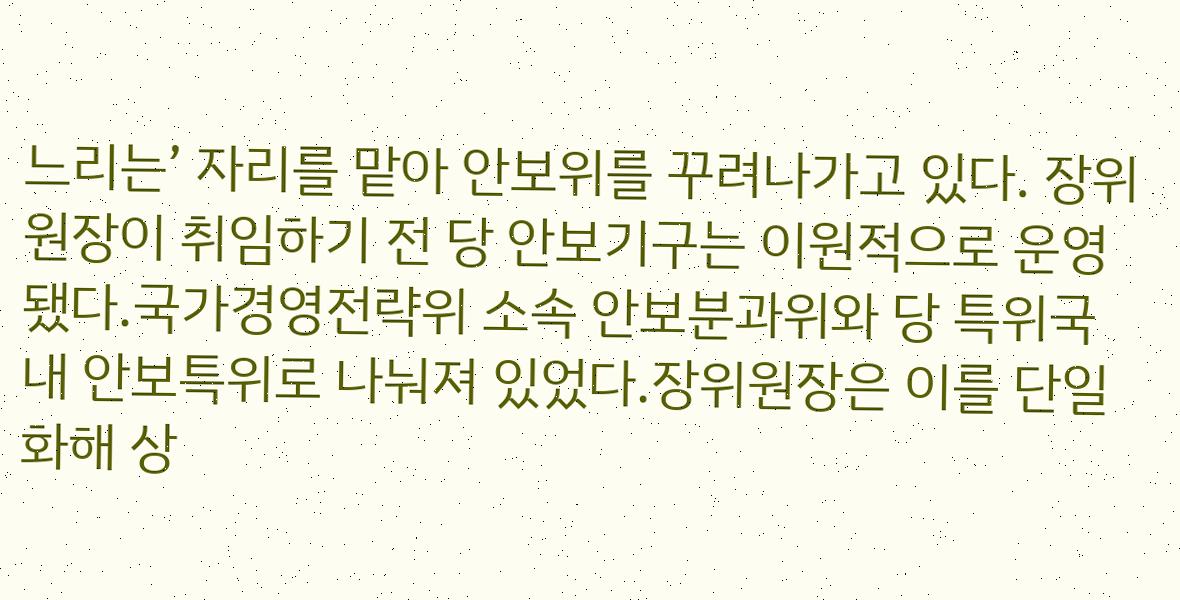느리는’ 자리를 맡아 안보위를 꾸려나가고 있다. 장위원장이 취임하기 전 당 안보기구는 이원적으로 운영됐다.국가경영전략위 소속 안보분과위와 당 특위국 내 안보특위로 나눠져 있었다.장위원장은 이를 단일화해 상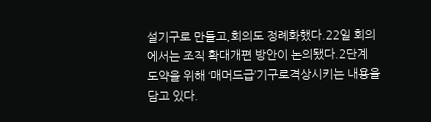설기구로 만들고,회의도 정례화했다.22일 회의에서는 조직 확대개편 방안이 논의됐다.2단계 도약을 위해 ‘매머드급’기구로격상시키는 내용을 담고 있다.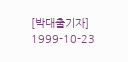[박대출기자]
1999-10-23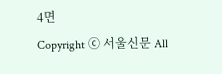4면
Copyright ⓒ 서울신문 All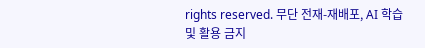rights reserved. 무단 전재-재배포, AI 학습 및 활용 금지